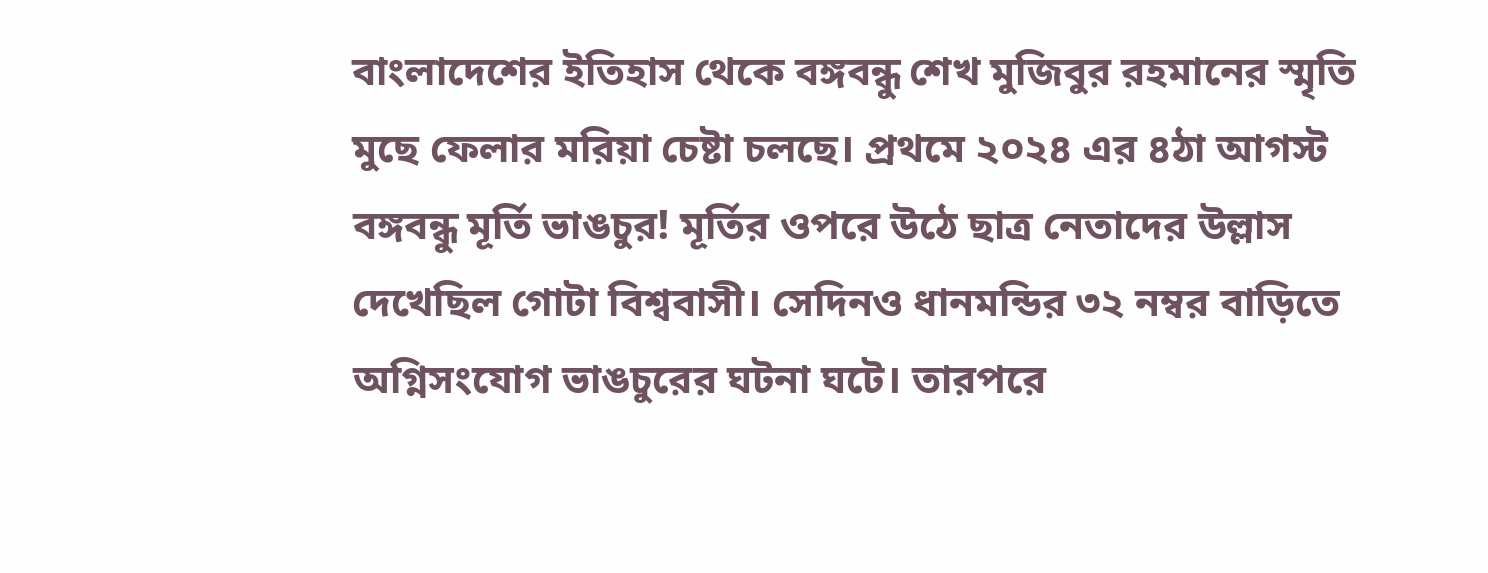বাংলাদেশের ইতিহাস থেকে বঙ্গবন্ধু শেখ মুজিবুর রহমানের স্মৃতি মুছে ফেলার মরিয়া চেষ্টা চলছে। প্রথমে ২০২৪ এর ৪ঠা আগস্ট বঙ্গবন্ধু মূর্তি ভাঙচুর! মূর্তির ওপরে উঠে ছাত্র নেতাদের উল্লাস দেখেছিল গোটা বিশ্ববাসী। সেদিনও ধানমন্ডির ৩২ নম্বর বাড়িতে অগ্নিসংযোগ ভাঙচুরের ঘটনা ঘটে। তারপরে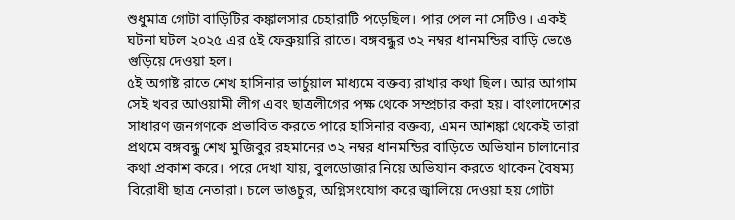শুধুমাত্র গোটা বাড়িটির কঙ্কালসার চেহারাটি পড়েছিল। পার পেল না সেটিও। একই ঘটনা ঘটল ২০২৫ এর ৫ই ফেব্রুয়ারি রাতে। বঙ্গবন্ধুর ৩২ নম্বর ধানমন্ডির বাড়ি ভেঙে গুড়িয়ে দেওয়া হল।
৫ই অগাষ্ট রাতে শেখ হাসিনার ভার্চুয়াল মাধ্যমে বক্তব্য রাখার কথা ছিল। আর আগাম সেই খবর আওয়ামী লীগ এবং ছাত্রলীগের পক্ষ থেকে সম্প্রচার করা হয়। বাংলাদেশের সাধারণ জনগণকে প্রভাবিত করতে পারে হাসিনার বক্তব্য, এমন আশঙ্কা থেকেই তারা প্রথমে বঙ্গবন্ধু শেখ মুজিবুর রহমানের ৩২ নম্বর ধানমন্ডির বাড়িতে অভিযান চালানোর কথা প্রকাশ করে। পরে দেখা যায়, বুলডোজার নিয়ে অভিযান করতে থাকেন বৈষম্য বিরোধী ছাত্র নেতারা। চলে ভাঙচুর, অগ্নিসংযোগ করে জ্বালিয়ে দেওয়া হয় গোটা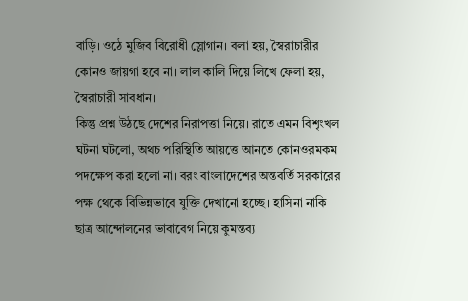বাড়ি। ওঠে মুজিব বিরোধী স্লোগান। বলা হয়, স্বৈরাচারীর কোনও জায়গা হবে না। লাল কালি দিয়ে লিখে ফেলা হয়, স্বৈরাচারী সাবধান।
কিন্তু প্রশ্ন উঠছে দেশের নিরাপত্তা নিয়ে। রাতে এমন বিশৃংখল ঘটনা ঘটলো, অথচ পরিস্থিতি আয়ত্তে আনতে কোনওরমকম পদক্ষেপ করা হলো না। বরং বাংলাদেশের অন্তবর্তি সরকারের পক্ষ থেকে বিভিন্নভাবে যুক্তি দেখানো হচ্ছে। হাসিনা নাকি ছাত্র আন্দোলনের ভাবাবেগ নিয়ে কুমন্তব্য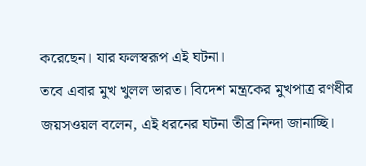করেছেন। যার ফলস্বরূপ এই ঘটনা।
তবে এবার মুখ খুলল ভারত। বিদেশ মন্ত্রকের মুখপাত্র রণধীর জয়সওয়ল বলেন, এই ধরনের ঘটনা তীব্র নিন্দা জানাচ্ছি।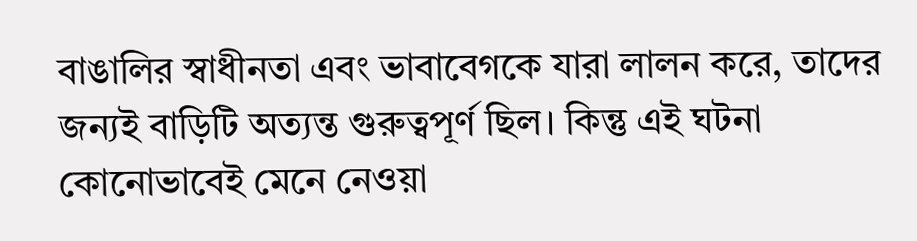বাঙালির স্বাধীনতা এবং ভাবাবেগকে যারা লালন করে, তাদের জন্যই বাড়িটি অত্যন্ত গুরুত্বপূর্ণ ছিল। কিন্তু এই ঘটনা কোনোভাবেই মেনে নেওয়া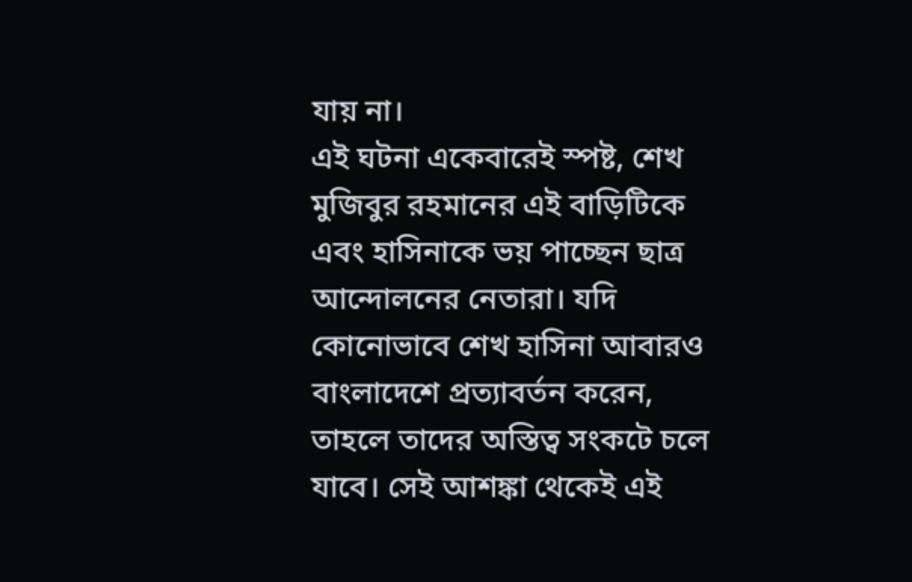যায় না।
এই ঘটনা একেবারেই স্পষ্ট, শেখ মুজিবুর রহমানের এই বাড়িটিকে এবং হাসিনাকে ভয় পাচ্ছেন ছাত্র আন্দোলনের নেতারা। যদি কোনোভাবে শেখ হাসিনা আবারও বাংলাদেশে প্রত্যাবর্তন করেন, তাহলে তাদের অস্তিত্ব সংকটে চলে যাবে। সেই আশঙ্কা থেকেই এই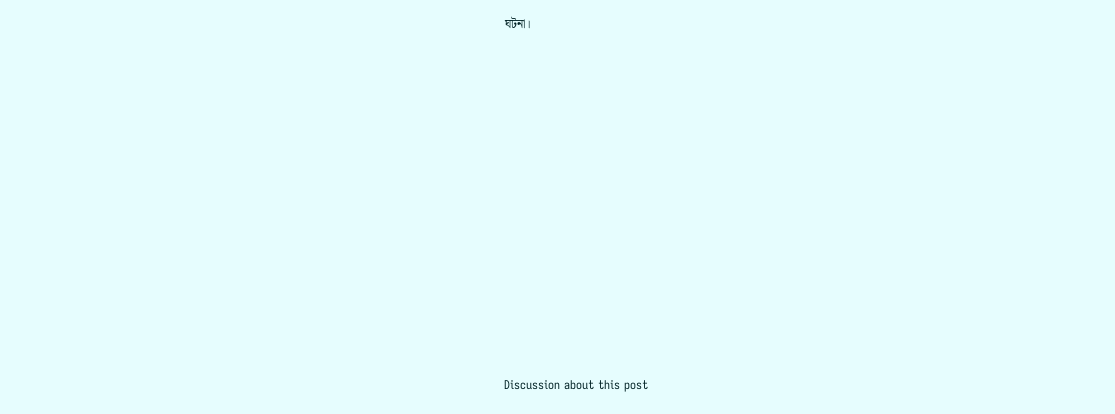ঘটনা।












Discussion about this post